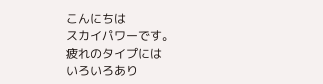こんにちは
スカイパワーです。
疲れのタイプには
いろいろあり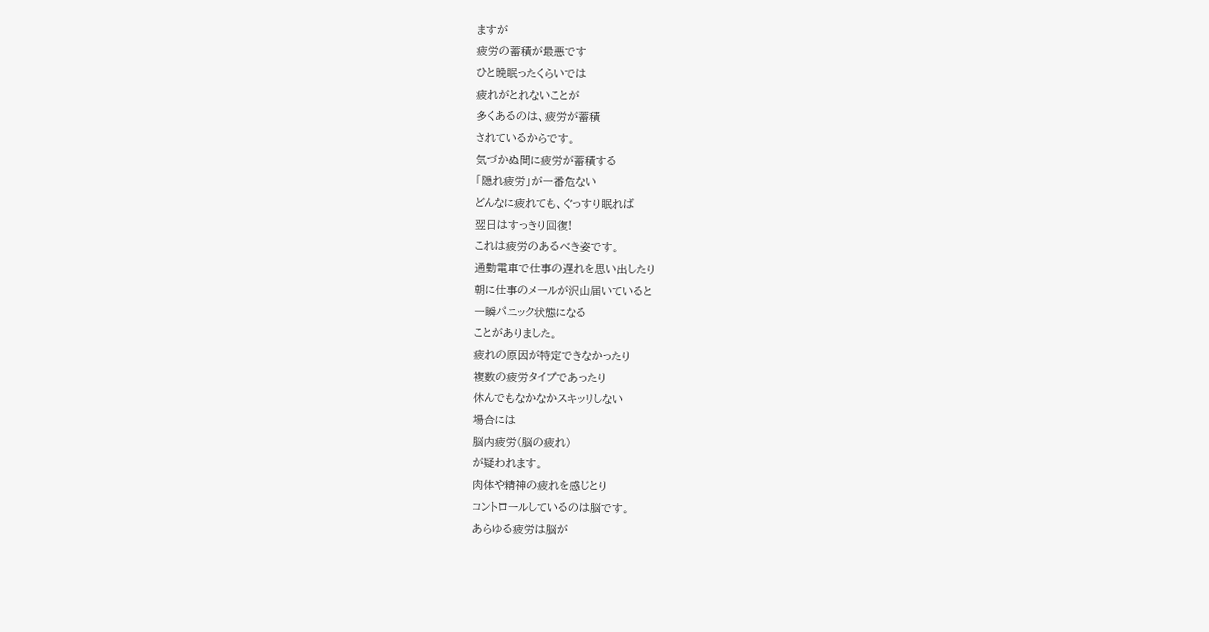ますが
疲労の蓄積が最悪です
ひと晩眠ったくらいでは
疲れがとれないことが
多くあるのは、疲労が蓄積
されているからです。
気づかぬ間に疲労が蓄積する
「隠れ疲労」が一番危ない
どんなに疲れても、ぐっすり眠れば
翌日はすっきり回復!
これは疲労のあるべき姿です。
通勤電車で仕事の遅れを思い出したり
朝に仕事のメールが沢山届いていると
一瞬パニック状態になる
ことがありました。
疲れの原因が特定できなかったり
複数の疲労タイプであったり
休んでもなかなかスキッリしない
場合には
脳内疲労(脳の疲れ)
が疑われます。
肉体や精神の疲れを感じとり
コントロールしているのは脳です。
あらゆる疲労は脳が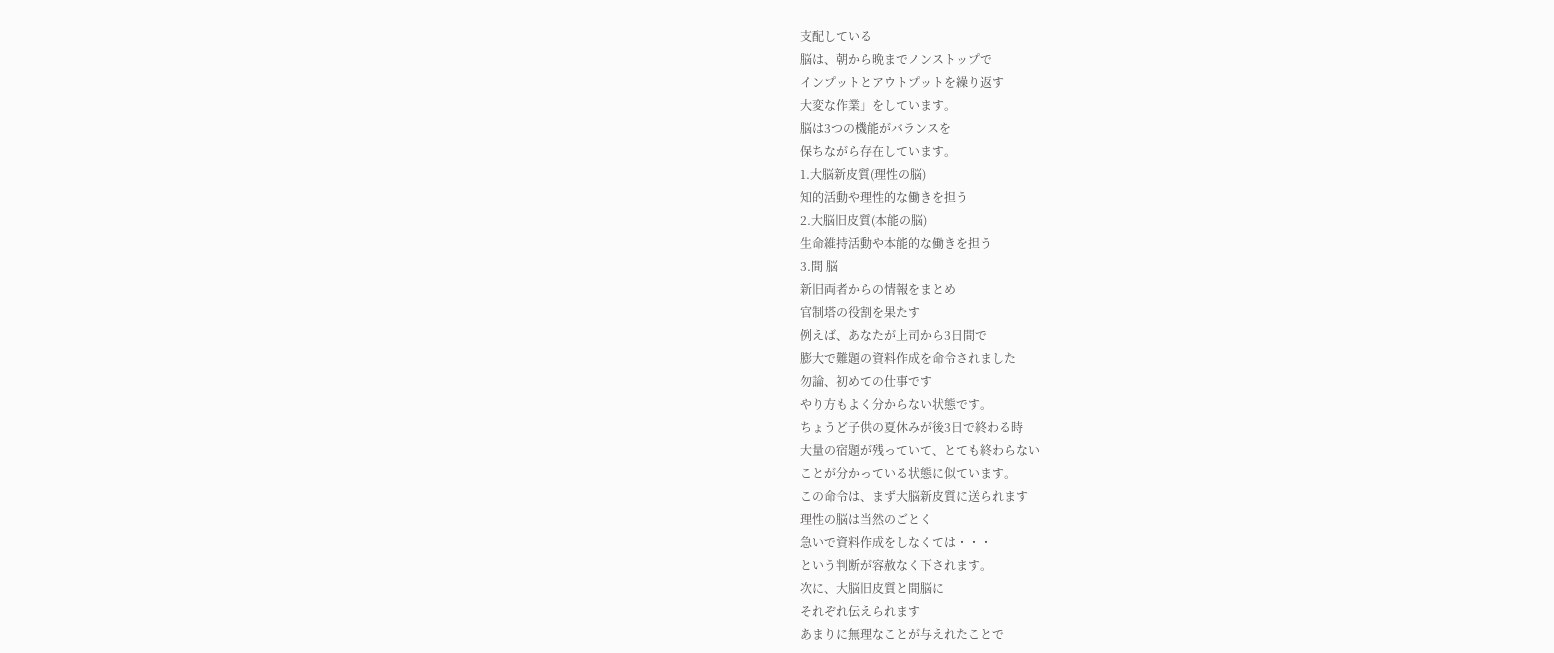支配している
脳は、朝から晩までノンストップで
インプットとアウトプットを繰り返す
大変な作業」をしています。
脳は3つの機能がバランスを
保ちながら存在しています。
1.大脳新皮質(理性の脳)
知的活動や理性的な働きを担う
2.大脳旧皮質(本能の脳)
生命維持活動や本能的な働きを担う
3.間 脳
新旧両者からの情報をまとめ
官制塔の役割を果たす
例えば、あなたが上司から3日間で
膨大で難題の資料作成を命令されました
勿論、初めての仕事です
やり方もよく分からない状態です。
ちょうど子供の夏休みが後3日で終わる時
大量の宿題が残っていて、とても終わらない
ことが分かっている状態に似ています。
この命令は、まず大脳新皮質に送られます
理性の脳は当然のごとく
急いで資料作成をしなくては・・・
という判断が容赦なく下されます。
次に、大脳旧皮質と間脳に
それぞれ伝えられます
あまりに無理なことが与えれたことで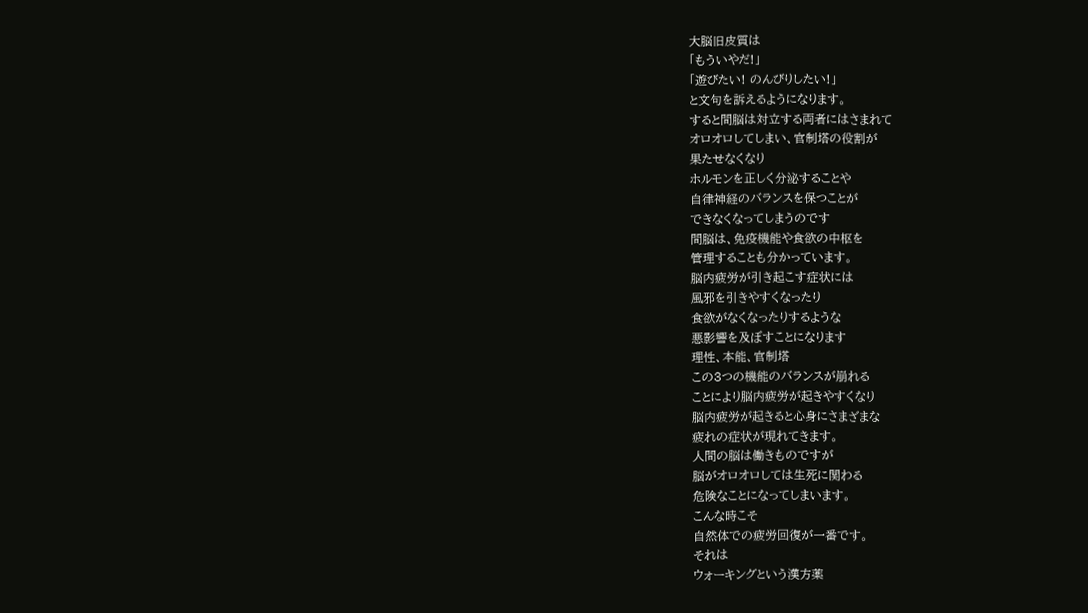大脳旧皮質は
「もういやだ!」
「遊びたい! のんびりしたい!」
と文句を訴えるようになります。
すると間脳は対立する両者にはさまれて
オロオロしてしまい、官制塔の役割が
果たせなくなり
ホルモンを正しく分泌することや
自律神経のバランスを保つことが
できなくなってしまうのです
間脳は、免疫機能や食欲の中枢を
管理することも分かっています。
脳内疲労が引き起こす症状には
風邪を引きやすくなったり
食欲がなくなったりするような
悪影響を及ぼすことになります
理性、本能、官制塔
この3つの機能のバランスが崩れる
ことにより脳内疲労が起きやすくなり
脳内疲労が起きると心身にさまざまな
疲れの症状が現れてきます。
人間の脳は働きものですが
脳がオロオロしては生死に関わる
危険なことになってしまいます。
こんな時こそ
自然体での疲労回復が一番です。
それは
ウォーキングという漢方薬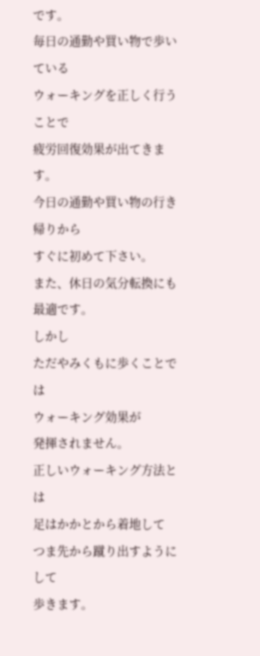です。
毎日の通勤や買い物で歩いている
ウォーキングを正しく行うことで
疲労回復効果が出てきます。
今日の通勤や買い物の行き帰りから
すぐに初めて下さい。
また、休日の気分転換にも最適です。
しかし
ただやみくもに歩くことでは
ウォーキング効果が
発揮されません。
正しいウォーキング方法とは
足はかかとから着地して
つま先から蹴り出すようにして
歩きます。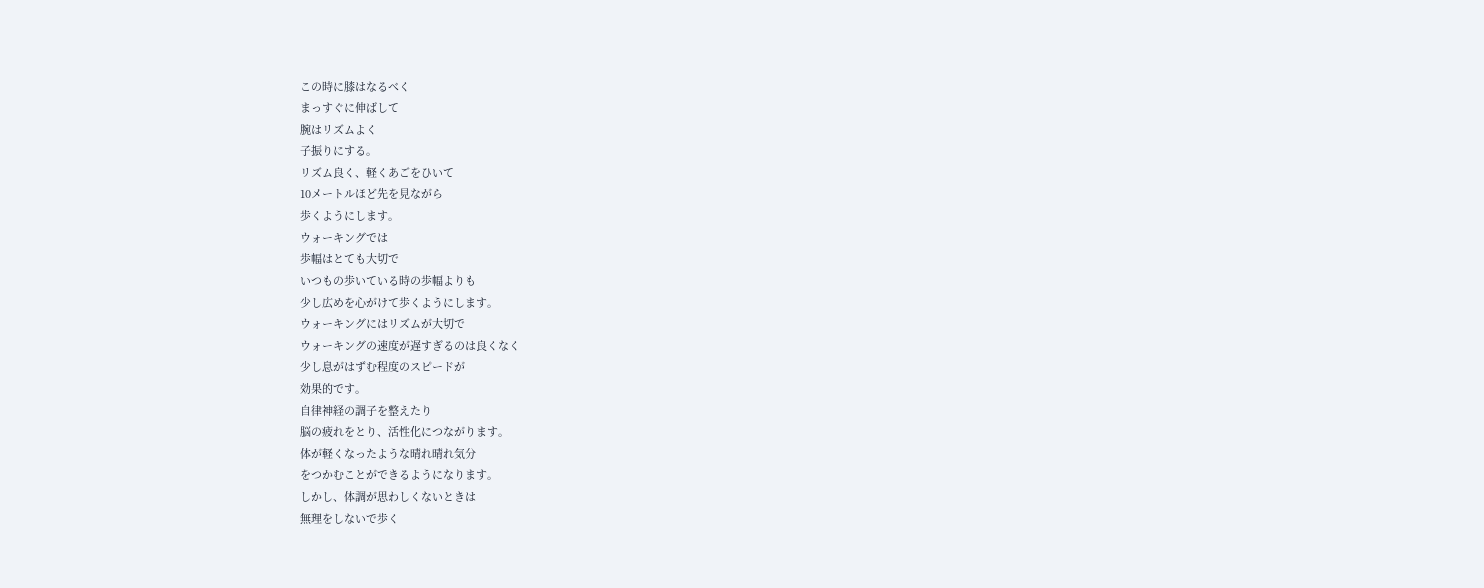この時に膝はなるべく
まっすぐに伸ばして
腕はリズムよく
子振りにする。
リズム良く、軽くあごをひいて
10メートルほど先を見ながら
歩くようにします。
ウォーキングでは
歩幅はとても大切で
いつもの歩いている時の歩幅よりも
少し広めを心がけて歩くようにします。
ウォーキングにはリズムが大切で
ウォーキングの速度が遅すぎるのは良くなく
少し息がはずむ程度のスピードが
効果的です。
自律神経の調子を整えたり
脳の疲れをとり、活性化につながります。
体が軽くなったような晴れ晴れ気分
をつかむことができるようになります。
しかし、体調が思わしくないときは
無理をしないで歩く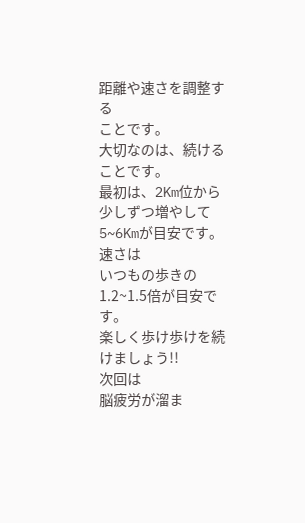距離や速さを調整する
ことです。
大切なのは、続けることです。
最初は、2Km位から
少しずつ増やして
5~6Kmが目安です。
速さは
いつもの歩きの
1.2~1.5倍が目安です。
楽しく歩け歩けを続けましょう!!
次回は
脳疲労が溜ま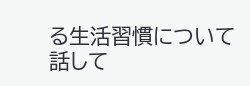る生活習慣について
話して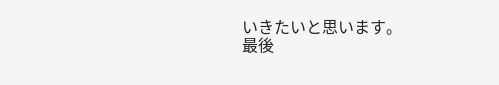いきたいと思います。
最後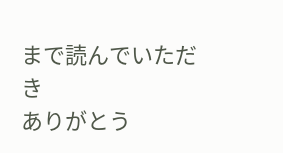まで読んでいただき
ありがとう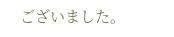ございました。